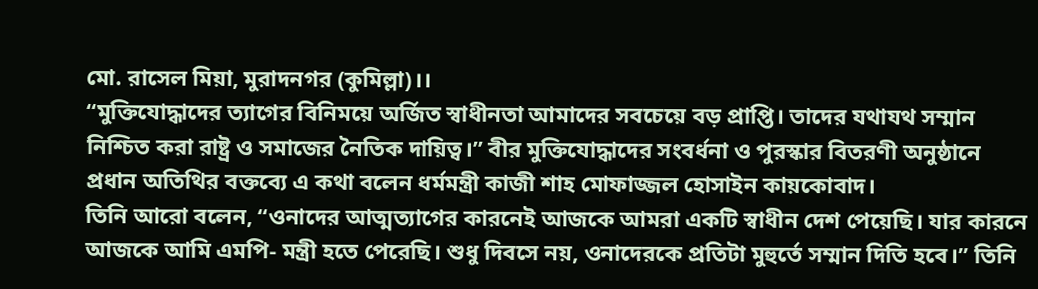মো. রাসেল মিয়া, মুরাদনগর (কুমিল্লা)।।
“মুক্তিযোদ্ধাদের ত্যাগের বিনিময়ে অর্জিত স্বাধীনতা আমাদের সবচেয়ে বড় প্রাপ্তি। তাদের যথাযথ সম্মান নিশ্চিত করা রাষ্ট্র ও সমাজের নৈতিক দায়িত্ব।” বীর মুক্তিযোদ্ধাদের সংবর্ধনা ও পুরস্কার বিতরণী অনুষ্ঠানে প্রধান অতিথির বক্তব্যে এ কথা বলেন ধর্মমন্ত্রী কাজী শাহ মোফাজ্জল হোসাইন কায়কোবাদ।
তিনি আরো বলেন, “ওনাদের আত্মত্যাগের কারনেই আজকে আমরা একটি স্বাধীন দেশ পেয়েছি। যার কারনে আজকে আমি এমপি- মন্ত্রী হতে পেরেছি। শুধু দিবসে নয়, ওনাদেরকে প্রতিটা মুহুর্তে সম্মান দিতি হবে।” তিনি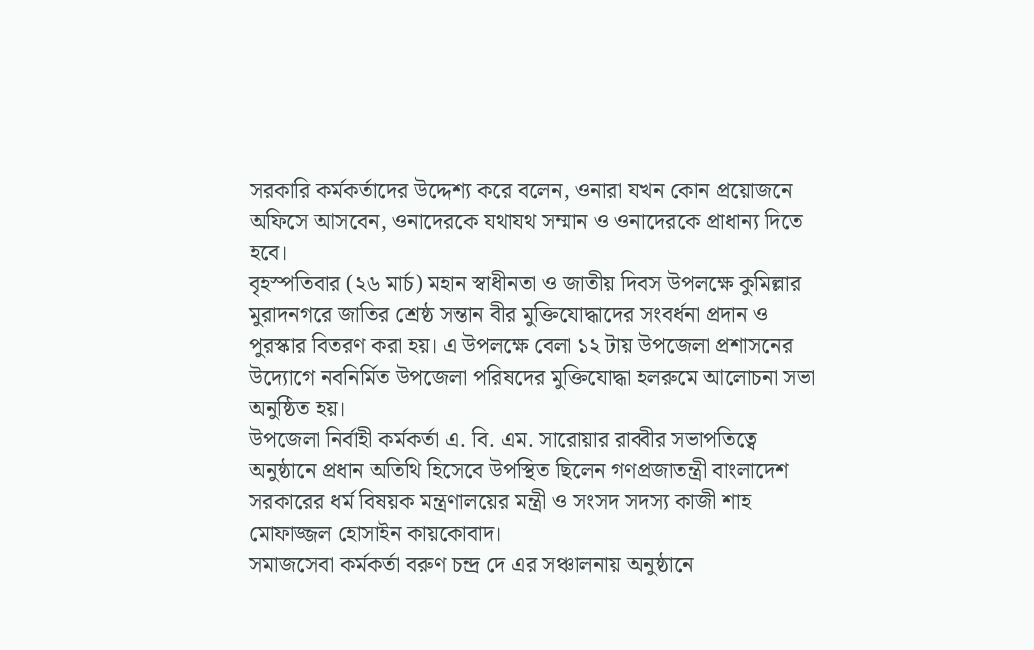সরকারি কর্মকর্তাদের উদ্দেশ্য করে বলেন, ওনারা যখন কোন প্রয়োজনে অফিসে আসবেন, ওনাদেরকে যথাযথ সম্মান ও ওনাদেরকে প্রাধান্য দিতে হবে।
বৃহস্পতিবার (২৬ মার্চ) মহান স্বাধীনতা ও জাতীয় দিবস উপলক্ষে কুমিল্লার মুরাদনগরে জাতির শ্রেষ্ঠ সন্তান বীর মুক্তিযোদ্ধাদের সংবর্ধনা প্রদান ও পুরস্কার বিতরণ করা হয়। এ উপলক্ষে বেলা ১২ টায় উপজেলা প্রশাসনের উদ্যোগে নবনির্মিত উপজেলা পরিষদের মুক্তিযোদ্ধা হলরুমে আলোচনা সভা অনুষ্ঠিত হয়।
উপজেলা নির্বাহী কর্মকর্তা এ. বি. এম. সারোয়ার রাব্বীর সভাপতিত্বে অনুষ্ঠানে প্রধান অতিথি হিসেবে উপস্থিত ছিলেন গণপ্রজাতন্ত্রী বাংলাদেশ সরকারের ধর্ম বিষয়ক মন্ত্রণালয়ের মন্ত্রী ও সংসদ সদস্য কাজী শাহ মোফাজ্জল হোসাইন কায়কোবাদ।
সমাজসেবা কর্মকর্তা বরুণ চন্দ্র দে এর সঞ্চালনায় অনুষ্ঠানে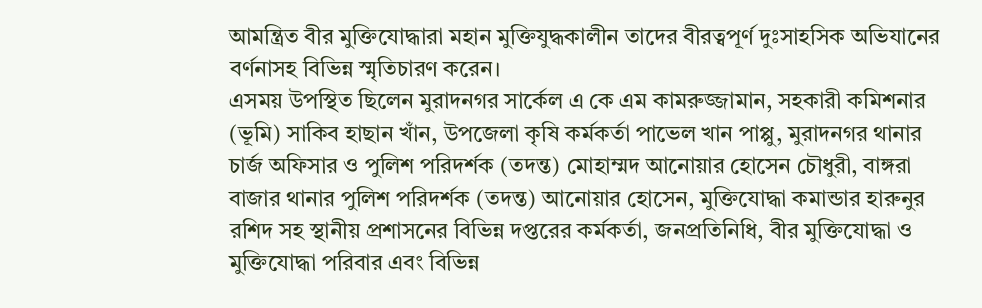আমন্ত্রিত বীর মুক্তিযোদ্ধারা মহান মুক্তিযুদ্ধকালীন তাদের বীরত্বপূর্ণ দুঃসাহসিক অভিযানের বর্ণনাসহ বিভিন্ন স্মৃতিচারণ করেন।
এসময় উপস্থিত ছিলেন মুরাদনগর সার্কেল এ কে এম কামরুজ্জামান, সহকারী কমিশনার (ভূমি) সাকিব হাছান খাঁন, উপজেলা কৃষি কর্মকর্তা পাভেল খান পাপ্পু, মুরাদনগর থানার চার্জ অফিসার ও পুলিশ পরিদর্শক (তদন্ত) মোহাম্মদ আনোয়ার হোসেন চৌধুরী, বাঙ্গরা বাজার থানার পুলিশ পরিদর্শক (তদন্ত) আনোয়ার হোসেন, মুক্তিযোদ্ধা কমান্ডার হারুনুর রশিদ সহ স্থানীয় প্রশাসনের বিভিন্ন দপ্তরের কর্মকর্তা, জনপ্রতিনিধি, বীর মুক্তিযোদ্ধা ও মুক্তিযোদ্ধা পরিবার এবং বিভিন্ন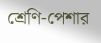শ্রেণি-পেশার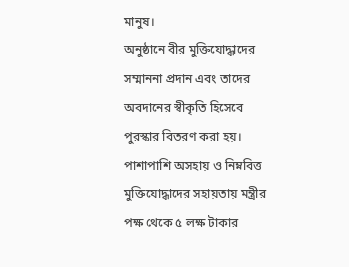মানুষ।
অনুষ্ঠানে বীর মুক্তিযোদ্ধাদের সম্মাননা প্রদান এবং তাদের অবদানের স্বীকৃতি হিসেবে পুরস্কার বিতরণ করা হয়। পাশাপাশি অসহায় ও নিম্নবিত্ত মুক্তিযোদ্ধাদের সহায়তায় মন্ত্রীর পক্ষ থেকে ৫ লক্ষ টাকার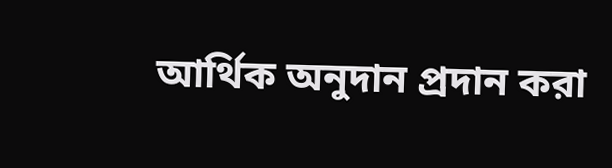আর্থিক অনুদান প্রদান করা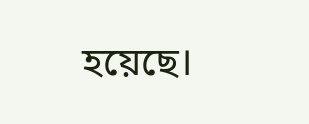হয়েছে।